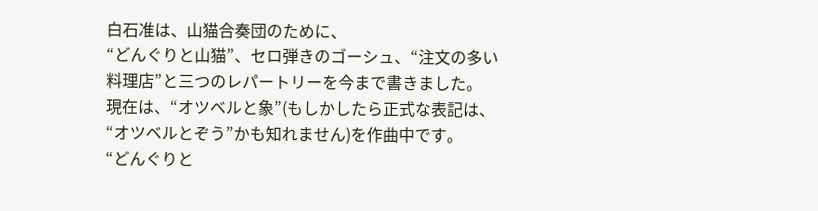白石准は、山猫合奏団のために、
“どんぐりと山猫”、セロ弾きのゴーシュ、“注文の多い料理店”と三つのレパートリーを今まで書きました。
現在は、“オツベルと象”(もしかしたら正式な表記は、“オツベルとぞう”かも知れません)を作曲中です。
“どんぐりと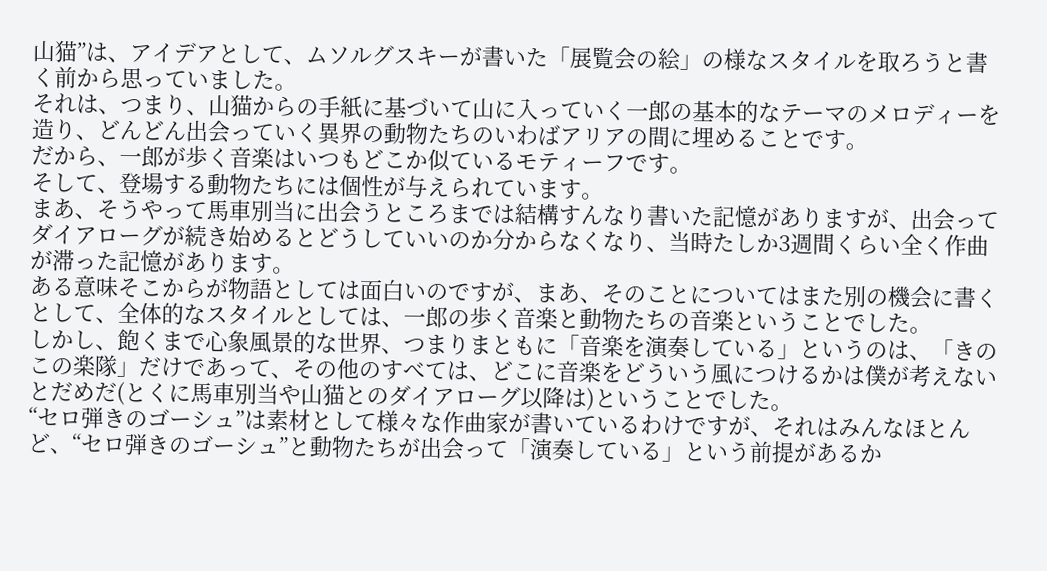山猫”は、アイデアとして、ムソルグスキーが書いた「展覧会の絵」の様なスタイルを取ろうと書く前から思っていました。
それは、つまり、山猫からの手紙に基づいて山に入っていく一郎の基本的なテーマのメロディーを造り、どんどん出会っていく異界の動物たちのいわばアリアの間に埋めることです。
だから、一郎が歩く音楽はいつもどこか似ているモティーフです。
そして、登場する動物たちには個性が与えられています。
まあ、そうやって馬車別当に出会うところまでは結構すんなり書いた記憶がありますが、出会ってダイアローグが続き始めるとどうしていいのか分からなくなり、当時たしか3週間くらい全く作曲が滞った記憶があります。
ある意味そこからが物語としては面白いのですが、まあ、そのことについてはまた別の機会に書くとして、全体的なスタイルとしては、一郎の歩く音楽と動物たちの音楽ということでした。
しかし、飽くまで心象風景的な世界、つまりまともに「音楽を演奏している」というのは、「きのこの楽隊」だけであって、その他のすべては、どこに音楽をどういう風につけるかは僕が考えないとだめだ(とくに馬車別当や山猫とのダイアローグ以降は)ということでした。
“セロ弾きのゴーシュ”は素材として様々な作曲家が書いているわけですが、それはみんなほとんど、“セロ弾きのゴーシュ”と動物たちが出会って「演奏している」という前提があるか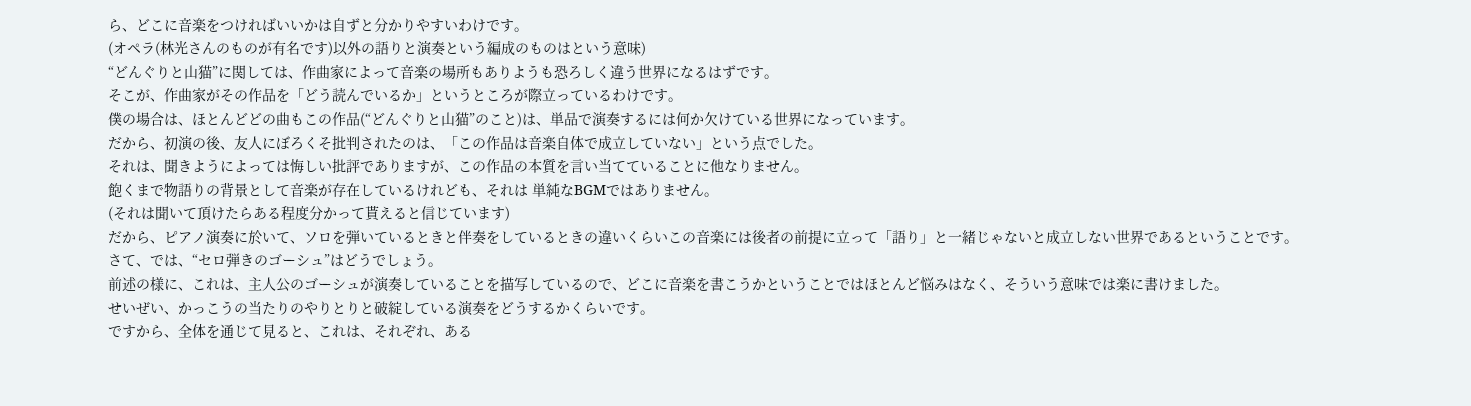ら、どこに音楽をつければいいかは自ずと分かりやすいわけです。
(オペラ(林光さんのものが有名です)以外の語りと演奏という編成のものはという意味)
“どんぐりと山猫”に関しては、作曲家によって音楽の場所もありようも恐ろしく違う世界になるはずです。
そこが、作曲家がその作品を「どう読んでいるか」というところが際立っているわけです。
僕の場合は、ほとんどどの曲もこの作品(“どんぐりと山猫”のこと)は、単品で演奏するには何か欠けている世界になっています。
だから、初演の後、友人にぼろくそ批判されたのは、「この作品は音楽自体で成立していない」という点でした。
それは、聞きようによっては悔しい批評でありますが、この作品の本質を言い当てていることに他なりません。
飽くまで物語りの背景として音楽が存在しているけれども、それは 単純なBGMではありません。
(それは聞いて頂けたらある程度分かって貰えると信じています)
だから、ピアノ演奏に於いて、ソロを弾いているときと伴奏をしているときの違いくらいこの音楽には後者の前提に立って「語り」と一緒じゃないと成立しない世界であるということです。
さて、では、“セロ弾きのゴーシュ”はどうでしょう。
前述の様に、これは、主人公のゴーシュが演奏していることを描写しているので、どこに音楽を書こうかということではほとんど悩みはなく、そういう意味では楽に書けました。
せいぜい、かっこうの当たりのやりとりと破綻している演奏をどうするかくらいです。
ですから、全体を通じて見ると、これは、それぞれ、ある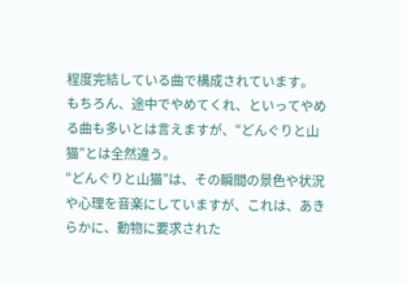程度完結している曲で構成されています。
もちろん、途中でやめてくれ、といってやめる曲も多いとは言えますが、“どんぐりと山猫”とは全然違う。
“どんぐりと山猫”は、その瞬間の景色や状況や心理を音楽にしていますが、これは、あきらかに、動物に要求された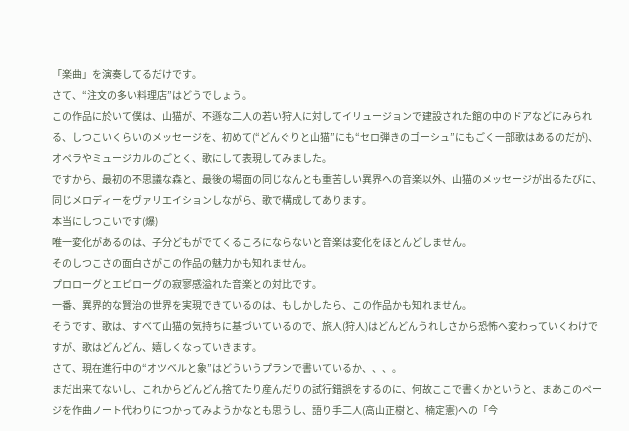「楽曲」を演奏してるだけです。
さて、“注文の多い料理店”はどうでしょう。
この作品に於いて僕は、山猫が、不遜な二人の若い狩人に対してイリュージョンで建設された館の中のドアなどにみられる、しつこいくらいのメッセージを、初めて(“どんぐりと山猫”にも“セロ弾きのゴーシュ”にもごく一部歌はあるのだが)、オペラやミュージカルのごとく、歌にして表現してみました。
ですから、最初の不思議な森と、最後の場面の同じなんとも重苦しい異界への音楽以外、山猫のメッセージが出るたびに、同じメロディーをヴァリエイションしながら、歌で構成してあります。
本当にしつこいです(爆)
唯一変化があるのは、子分どもがでてくるころにならないと音楽は変化をほとんどしません。
そのしつこさの面白さがこの作品の魅力かも知れません。
プロローグとエピローグの寂寥感溢れた音楽との対比です。
一番、異界的な賢治の世界を実現できているのは、もしかしたら、この作品かも知れません。
そうです、歌は、すべて山猫の気持ちに基づいているので、旅人(狩人)はどんどんうれしさから恐怖へ変わっていくわけですが、歌はどんどん、嬉しくなっていきます。
さて、現在進行中の“オツベルと象”はどういうプランで書いているか、、、。
まだ出来てないし、これからどんどん捨てたり産んだりの試行錯誤をするのに、何故ここで書くかというと、まあこのページを作曲ノート代わりにつかってみようかなとも思うし、語り手二人(高山正樹と、楠定憲)への「今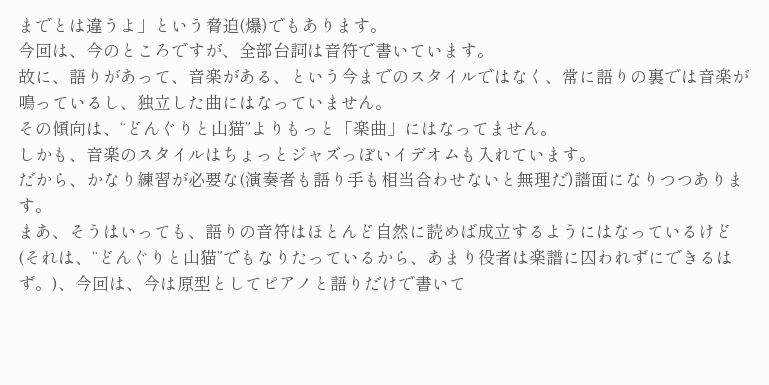までとは違うよ」という脅迫(爆)でもあります。
今回は、今のところですが、全部台詞は音符で書いています。
故に、語りがあって、音楽がある、という今までのスタイルではなく、常に語りの裏では音楽が鳴っているし、独立した曲にはなっていません。
その傾向は、“どんぐりと山猫”よりもっと「楽曲」にはなってません。
しかも、音楽のスタイルはちょっとジャズっぽいイデオムも入れています。
だから、かなり練習が必要な(演奏者も語り手も相当合わせないと無理だ)譜面になりつつあります。
まあ、そうはいっても、語りの音符はほとんど自然に読めば成立するようにはなっているけど(それは、“どんぐりと山猫”でもなりたっているから、あまり役者は楽譜に囚われずにできるはず。)、今回は、今は原型としてピアノと語りだけで書いて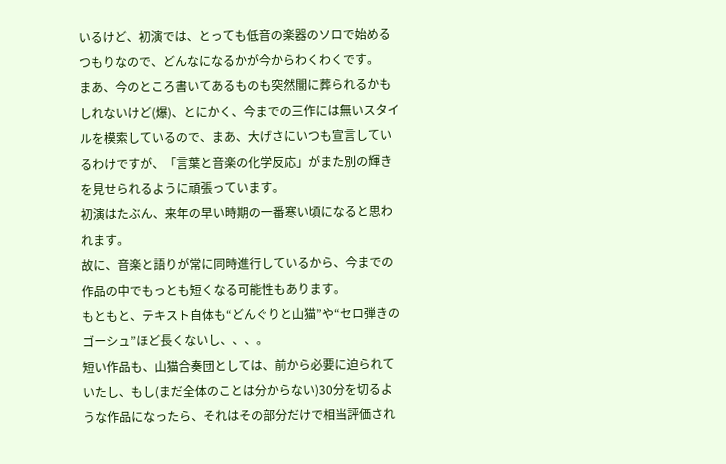いるけど、初演では、とっても低音の楽器のソロで始めるつもりなので、どんなになるかが今からわくわくです。
まあ、今のところ書いてあるものも突然闇に葬られるかもしれないけど(爆)、とにかく、今までの三作には無いスタイルを模索しているので、まあ、大げさにいつも宣言しているわけですが、「言葉と音楽の化学反応」がまた別の輝きを見せられるように頑張っています。
初演はたぶん、来年の早い時期の一番寒い頃になると思われます。
故に、音楽と語りが常に同時進行しているから、今までの作品の中でもっとも短くなる可能性もあります。
もともと、テキスト自体も“どんぐりと山猫”や“セロ弾きのゴーシュ”ほど長くないし、、、。
短い作品も、山猫合奏団としては、前から必要に迫られていたし、もし(まだ全体のことは分からない)30分を切るような作品になったら、それはその部分だけで相当評価され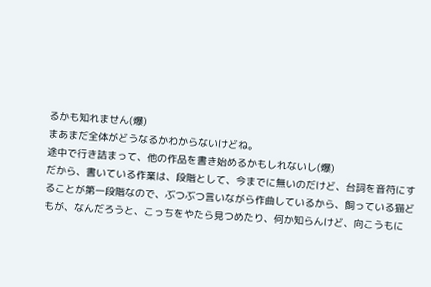るかも知れません(爆)
まあまだ全体がどうなるかわからないけどね。
途中で行き詰まって、他の作品を書き始めるかもしれないし(爆)
だから、書いている作業は、段階として、今までに無いのだけど、台詞を音符にすることが第一段階なので、ぶつぶつ言いながら作曲しているから、飼っている猫どもが、なんだろうと、こっちをやたら見つめたり、何か知らんけど、向こうもに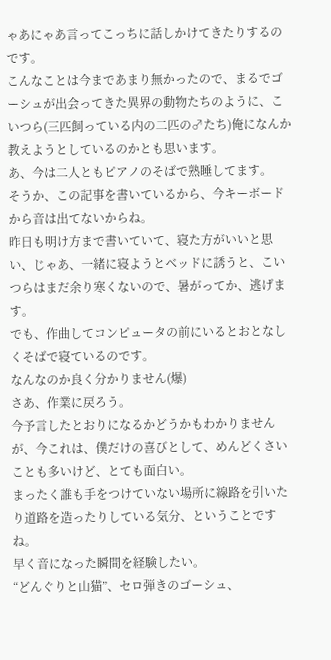ゃあにゃあ言ってこっちに話しかけてきたりするのです。
こんなことは今まであまり無かったので、まるでゴーシュが出会ってきた異界の動物たちのように、こいつら(三匹飼っている内の二匹の♂たち)俺になんか教えようとしているのかとも思います。
あ、今は二人ともピアノのそばで熟睡してます。
そうか、この記事を書いているから、今キーボードから音は出てないからね。
昨日も明け方まで書いていて、寝た方がいいと思い、じゃあ、一緒に寝ようとベッドに誘うと、こいつらはまだ余り寒くないので、暑がってか、逃げます。
でも、作曲してコンピュータの前にいるとおとなしくそばで寝ているのです。
なんなのか良く分かりません(爆)
さあ、作業に戻ろう。
今予言したとおりになるかどうかもわかりませんが、今これは、僕だけの喜びとして、めんどくさいことも多いけど、とても面白い。
まったく誰も手をつけていない場所に線路を引いたり道路を造ったりしている気分、ということですね。
早く音になった瞬間を経験したい。
“どんぐりと山猫”、セロ弾きのゴーシュ、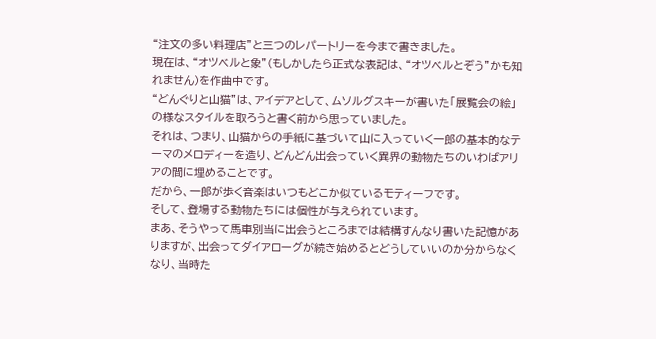“注文の多い料理店”と三つのレパートリーを今まで書きました。
現在は、“オツベルと象”(もしかしたら正式な表記は、“オツベルとぞう”かも知れません)を作曲中です。
“どんぐりと山猫”は、アイデアとして、ムソルグスキーが書いた「展覧会の絵」の様なスタイルを取ろうと書く前から思っていました。
それは、つまり、山猫からの手紙に基づいて山に入っていく一郎の基本的なテーマのメロディーを造り、どんどん出会っていく異界の動物たちのいわばアリアの間に埋めることです。
だから、一郎が歩く音楽はいつもどこか似ているモティーフです。
そして、登場する動物たちには個性が与えられています。
まあ、そうやって馬車別当に出会うところまでは結構すんなり書いた記憶がありますが、出会ってダイアローグが続き始めるとどうしていいのか分からなくなり、当時た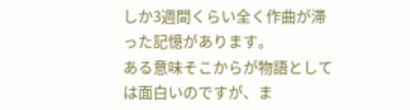しか3週間くらい全く作曲が滞った記憶があります。
ある意味そこからが物語としては面白いのですが、ま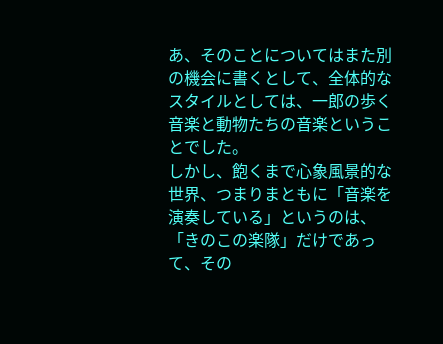あ、そのことについてはまた別の機会に書くとして、全体的なスタイルとしては、一郎の歩く音楽と動物たちの音楽ということでした。
しかし、飽くまで心象風景的な世界、つまりまともに「音楽を演奏している」というのは、「きのこの楽隊」だけであって、その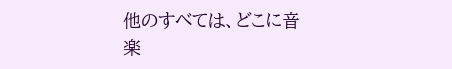他のすべては、どこに音楽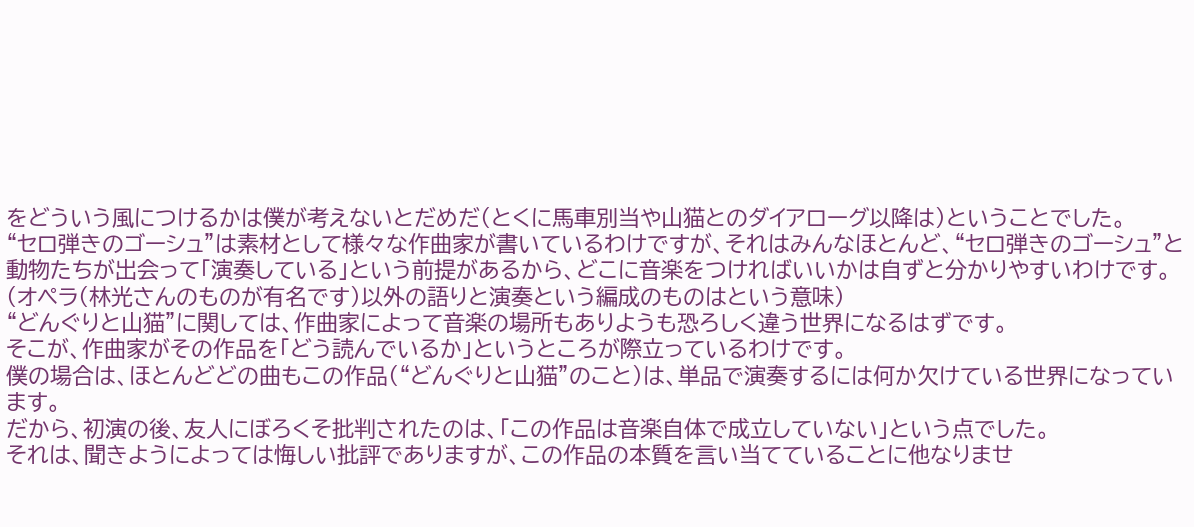をどういう風につけるかは僕が考えないとだめだ(とくに馬車別当や山猫とのダイアローグ以降は)ということでした。
“セロ弾きのゴーシュ”は素材として様々な作曲家が書いているわけですが、それはみんなほとんど、“セロ弾きのゴーシュ”と動物たちが出会って「演奏している」という前提があるから、どこに音楽をつければいいかは自ずと分かりやすいわけです。
(オペラ(林光さんのものが有名です)以外の語りと演奏という編成のものはという意味)
“どんぐりと山猫”に関しては、作曲家によって音楽の場所もありようも恐ろしく違う世界になるはずです。
そこが、作曲家がその作品を「どう読んでいるか」というところが際立っているわけです。
僕の場合は、ほとんどどの曲もこの作品(“どんぐりと山猫”のこと)は、単品で演奏するには何か欠けている世界になっています。
だから、初演の後、友人にぼろくそ批判されたのは、「この作品は音楽自体で成立していない」という点でした。
それは、聞きようによっては悔しい批評でありますが、この作品の本質を言い当てていることに他なりませ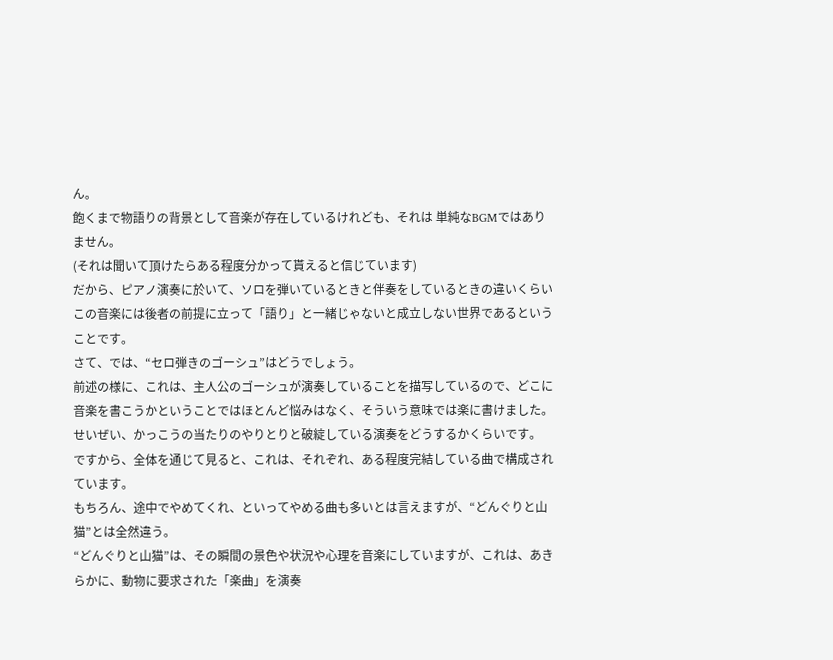ん。
飽くまで物語りの背景として音楽が存在しているけれども、それは 単純なBGMではありません。
(それは聞いて頂けたらある程度分かって貰えると信じています)
だから、ピアノ演奏に於いて、ソロを弾いているときと伴奏をしているときの違いくらいこの音楽には後者の前提に立って「語り」と一緒じゃないと成立しない世界であるということです。
さて、では、“セロ弾きのゴーシュ”はどうでしょう。
前述の様に、これは、主人公のゴーシュが演奏していることを描写しているので、どこに音楽を書こうかということではほとんど悩みはなく、そういう意味では楽に書けました。
せいぜい、かっこうの当たりのやりとりと破綻している演奏をどうするかくらいです。
ですから、全体を通じて見ると、これは、それぞれ、ある程度完結している曲で構成されています。
もちろん、途中でやめてくれ、といってやめる曲も多いとは言えますが、“どんぐりと山猫”とは全然違う。
“どんぐりと山猫”は、その瞬間の景色や状況や心理を音楽にしていますが、これは、あきらかに、動物に要求された「楽曲」を演奏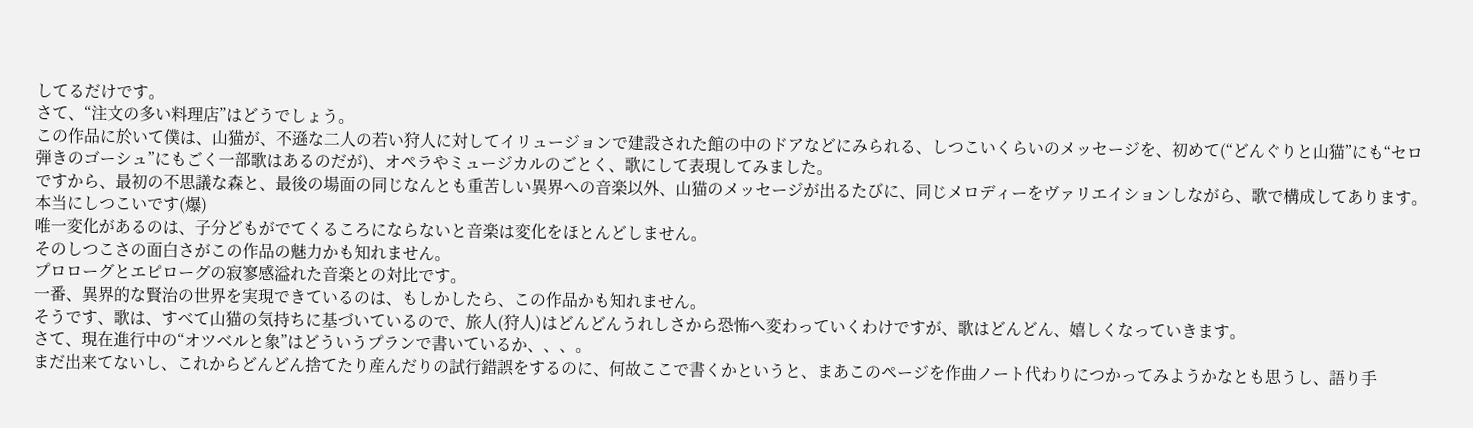してるだけです。
さて、“注文の多い料理店”はどうでしょう。
この作品に於いて僕は、山猫が、不遜な二人の若い狩人に対してイリュージョンで建設された館の中のドアなどにみられる、しつこいくらいのメッセージを、初めて(“どんぐりと山猫”にも“セロ弾きのゴーシュ”にもごく一部歌はあるのだが)、オペラやミュージカルのごとく、歌にして表現してみました。
ですから、最初の不思議な森と、最後の場面の同じなんとも重苦しい異界への音楽以外、山猫のメッセージが出るたびに、同じメロディーをヴァリエイションしながら、歌で構成してあります。
本当にしつこいです(爆)
唯一変化があるのは、子分どもがでてくるころにならないと音楽は変化をほとんどしません。
そのしつこさの面白さがこの作品の魅力かも知れません。
プロローグとエピローグの寂寥感溢れた音楽との対比です。
一番、異界的な賢治の世界を実現できているのは、もしかしたら、この作品かも知れません。
そうです、歌は、すべて山猫の気持ちに基づいているので、旅人(狩人)はどんどんうれしさから恐怖へ変わっていくわけですが、歌はどんどん、嬉しくなっていきます。
さて、現在進行中の“オツベルと象”はどういうプランで書いているか、、、。
まだ出来てないし、これからどんどん捨てたり産んだりの試行錯誤をするのに、何故ここで書くかというと、まあこのページを作曲ノート代わりにつかってみようかなとも思うし、語り手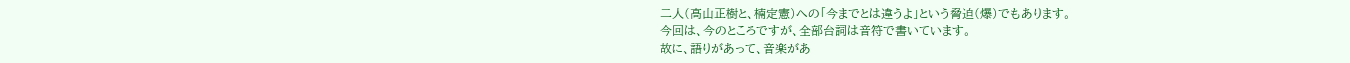二人(高山正樹と、楠定憲)への「今までとは違うよ」という脅迫(爆)でもあります。
今回は、今のところですが、全部台詞は音符で書いています。
故に、語りがあって、音楽があ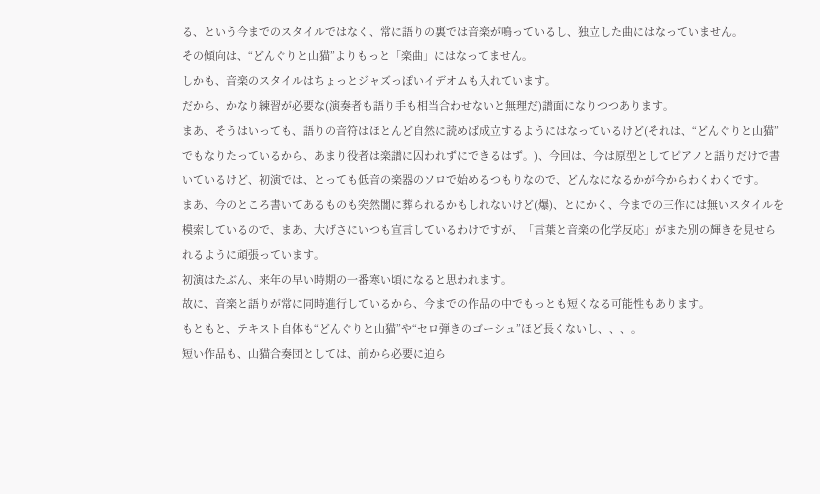る、という今までのスタイルではなく、常に語りの裏では音楽が鳴っているし、独立した曲にはなっていません。
その傾向は、“どんぐりと山猫”よりもっと「楽曲」にはなってません。
しかも、音楽のスタイルはちょっとジャズっぽいイデオムも入れています。
だから、かなり練習が必要な(演奏者も語り手も相当合わせないと無理だ)譜面になりつつあります。
まあ、そうはいっても、語りの音符はほとんど自然に読めば成立するようにはなっているけど(それは、“どんぐりと山猫”でもなりたっているから、あまり役者は楽譜に囚われずにできるはず。)、今回は、今は原型としてピアノと語りだけで書いているけど、初演では、とっても低音の楽器のソロで始めるつもりなので、どんなになるかが今からわくわくです。
まあ、今のところ書いてあるものも突然闇に葬られるかもしれないけど(爆)、とにかく、今までの三作には無いスタイルを模索しているので、まあ、大げさにいつも宣言しているわけですが、「言葉と音楽の化学反応」がまた別の輝きを見せられるように頑張っています。
初演はたぶん、来年の早い時期の一番寒い頃になると思われます。
故に、音楽と語りが常に同時進行しているから、今までの作品の中でもっとも短くなる可能性もあります。
もともと、テキスト自体も“どんぐりと山猫”や“セロ弾きのゴーシュ”ほど長くないし、、、。
短い作品も、山猫合奏団としては、前から必要に迫ら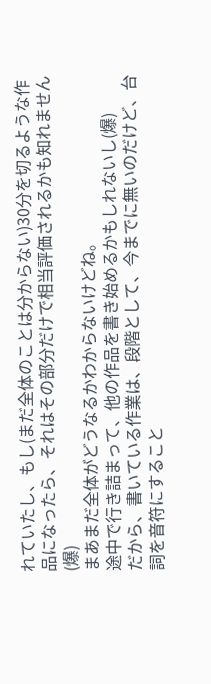れていたし、もし(まだ全体のことは分からない)30分を切るような作品になったら、それはその部分だけで相当評価されるかも知れません(爆)
まあまだ全体がどうなるかわからないけどね。
途中で行き詰まって、他の作品を書き始めるかもしれないし(爆)
だから、書いている作業は、段階として、今までに無いのだけど、台詞を音符にすること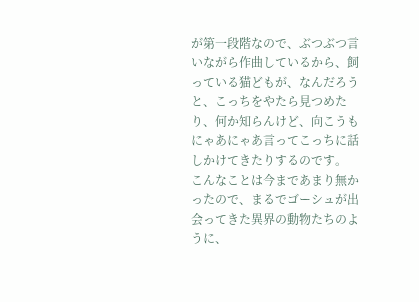が第一段階なので、ぶつぶつ言いながら作曲しているから、飼っている猫どもが、なんだろうと、こっちをやたら見つめたり、何か知らんけど、向こうもにゃあにゃあ言ってこっちに話しかけてきたりするのです。
こんなことは今まであまり無かったので、まるでゴーシュが出会ってきた異界の動物たちのように、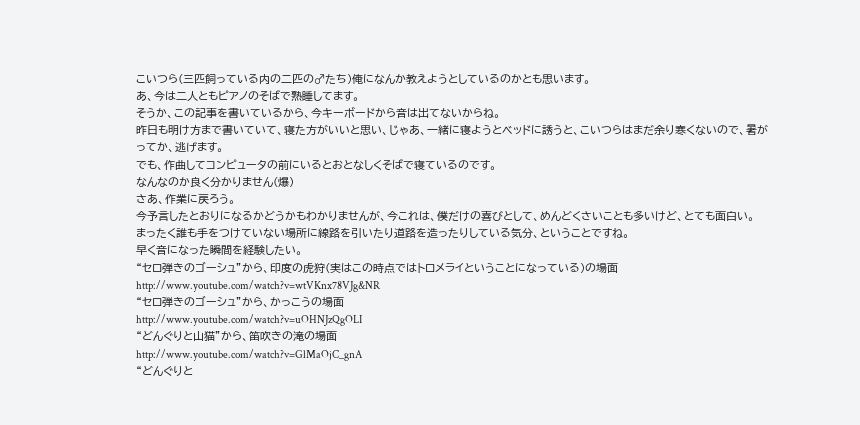こいつら(三匹飼っている内の二匹の♂たち)俺になんか教えようとしているのかとも思います。
あ、今は二人ともピアノのそばで熟睡してます。
そうか、この記事を書いているから、今キーボードから音は出てないからね。
昨日も明け方まで書いていて、寝た方がいいと思い、じゃあ、一緒に寝ようとベッドに誘うと、こいつらはまだ余り寒くないので、暑がってか、逃げます。
でも、作曲してコンピュータの前にいるとおとなしくそばで寝ているのです。
なんなのか良く分かりません(爆)
さあ、作業に戻ろう。
今予言したとおりになるかどうかもわかりませんが、今これは、僕だけの喜びとして、めんどくさいことも多いけど、とても面白い。
まったく誰も手をつけていない場所に線路を引いたり道路を造ったりしている気分、ということですね。
早く音になった瞬間を経験したい。
“セロ弾きのゴーシュ”から、印度の虎狩(実はこの時点ではトロメライということになっている)の場面
http://www.youtube.com/watch?v=wtVKnx78VJg&NR
“セロ弾きのゴーシュ”から、かっこうの場面
http://www.youtube.com/watch?v=uOHNJzQgOLI
“どんぐりと山猫”から、笛吹きの滝の場面
http://www.youtube.com/watch?v=GlMaOjC_gnA
“どんぐりと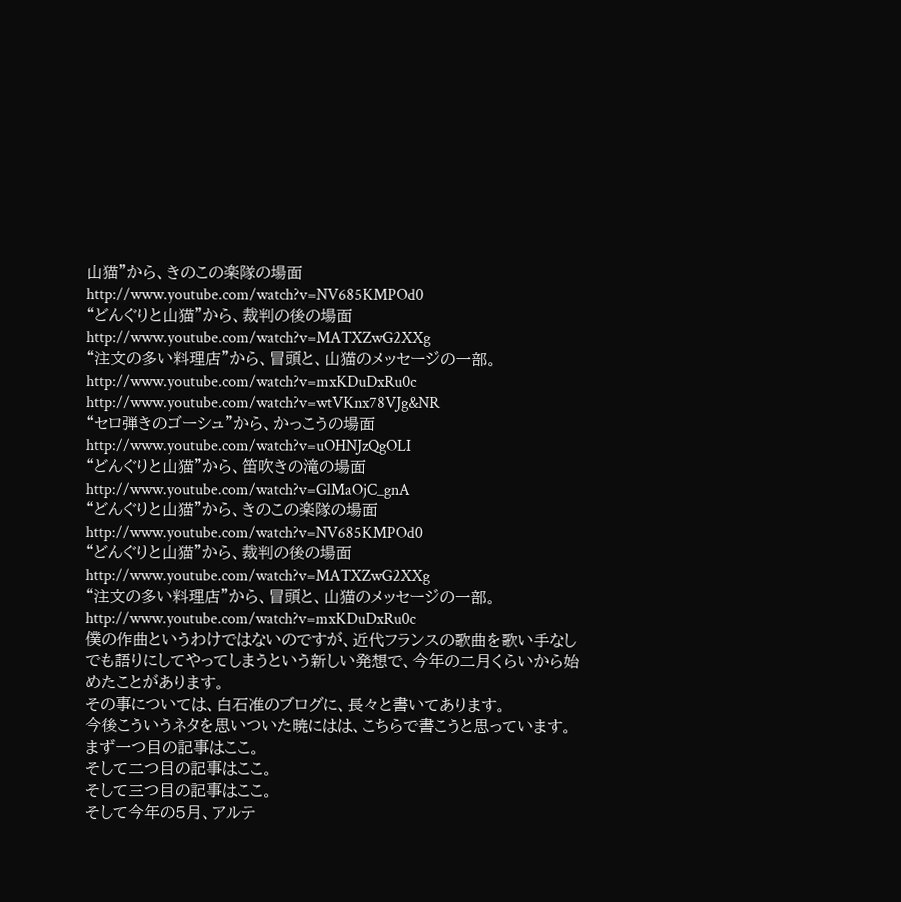山猫”から、きのこの楽隊の場面
http://www.youtube.com/watch?v=NV685KMPOd0
“どんぐりと山猫”から、裁判の後の場面
http://www.youtube.com/watch?v=MATXZwG2XXg
“注文の多い料理店”から、冒頭と、山猫のメッセージの一部。
http://www.youtube.com/watch?v=mxKDuDxRu0c
http://www.youtube.com/watch?v=wtVKnx78VJg&NR
“セロ弾きのゴーシュ”から、かっこうの場面
http://www.youtube.com/watch?v=uOHNJzQgOLI
“どんぐりと山猫”から、笛吹きの滝の場面
http://www.youtube.com/watch?v=GlMaOjC_gnA
“どんぐりと山猫”から、きのこの楽隊の場面
http://www.youtube.com/watch?v=NV685KMPOd0
“どんぐりと山猫”から、裁判の後の場面
http://www.youtube.com/watch?v=MATXZwG2XXg
“注文の多い料理店”から、冒頭と、山猫のメッセージの一部。
http://www.youtube.com/watch?v=mxKDuDxRu0c
僕の作曲というわけではないのですが、近代フランスの歌曲を歌い手なしでも語りにしてやってしまうという新しい発想で、今年の二月くらいから始めたことがあります。
その事については、白石准のブログに、長々と書いてあります。
今後こういうネタを思いついた暁にはは、こちらで書こうと思っています。
まず一つ目の記事はここ。
そして二つ目の記事はここ。
そして三つ目の記事はここ。
そして今年の5月、アルテ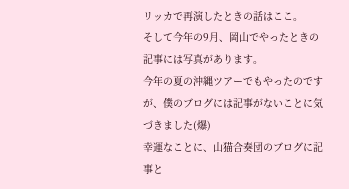リッカで再演したときの話はここ。
そして今年の9月、岡山でやったときの記事には写真があります。
今年の夏の沖縄ツアーでもやったのですが、僕のブログには記事がないことに気づきました(爆)
幸運なことに、山猫合奏団のブログに記事と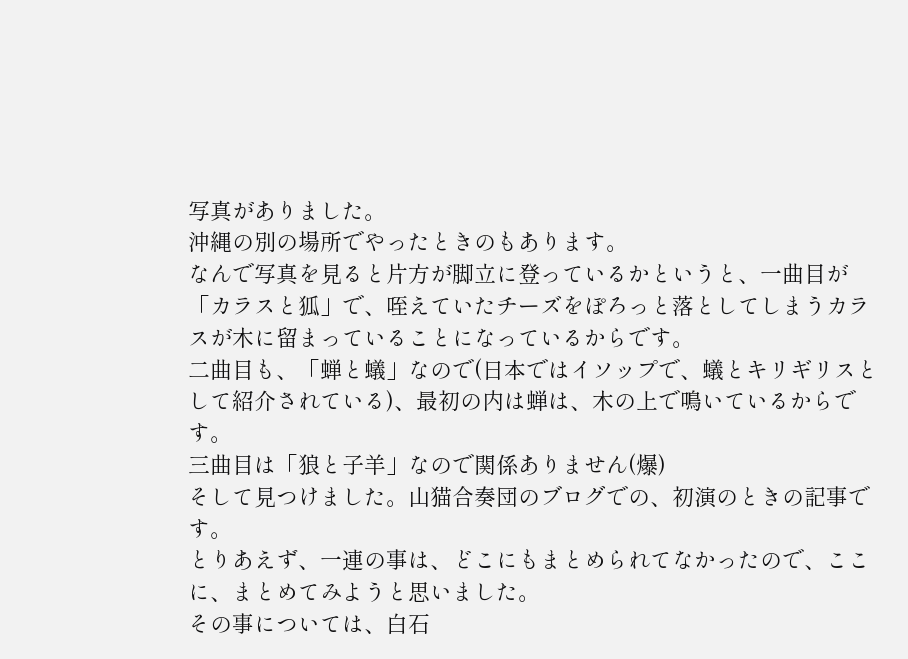写真がありました。
沖縄の別の場所でやったときのもあります。
なんで写真を見ると片方が脚立に登っているかというと、一曲目が「カラスと狐」で、咥えていたチーズをぽろっと落としてしまうカラスが木に留まっていることになっているからです。
二曲目も、「蝉と蟻」なので(日本ではイソップで、蟻とキリギリスとして紹介されている)、最初の内は蝉は、木の上で鳴いているからです。
三曲目は「狼と子羊」なので関係ありません(爆)
そして見つけました。山猫合奏団のブログでの、初演のときの記事です。
とりあえず、一連の事は、どこにもまとめられてなかったので、ここに、まとめてみようと思いました。
その事については、白石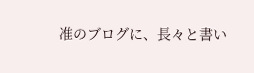准のブログに、長々と書い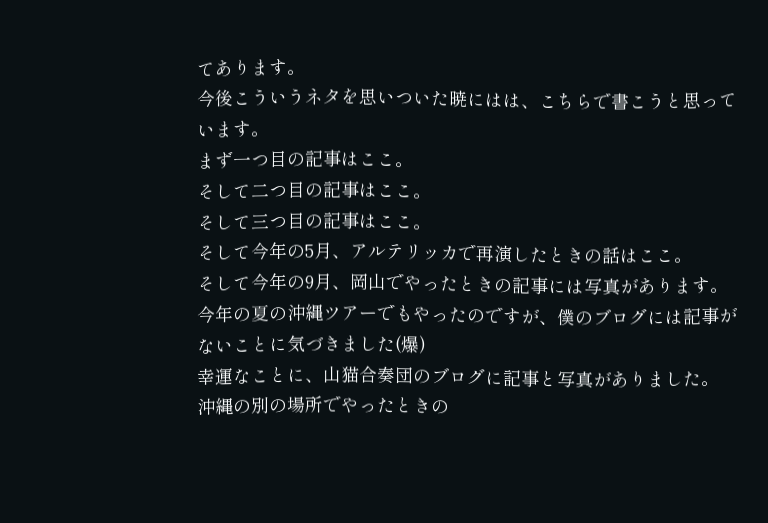てあります。
今後こういうネタを思いついた暁にはは、こちらで書こうと思っています。
まず一つ目の記事はここ。
そして二つ目の記事はここ。
そして三つ目の記事はここ。
そして今年の5月、アルテリッカで再演したときの話はここ。
そして今年の9月、岡山でやったときの記事には写真があります。
今年の夏の沖縄ツアーでもやったのですが、僕のブログには記事がないことに気づきました(爆)
幸運なことに、山猫合奏団のブログに記事と写真がありました。
沖縄の別の場所でやったときの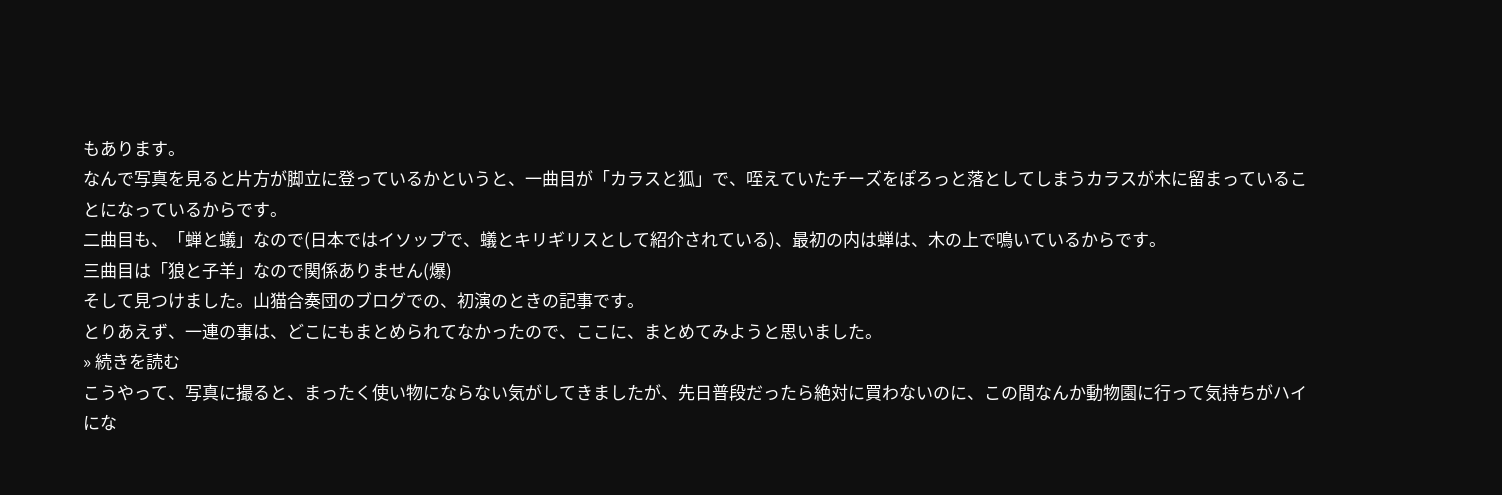もあります。
なんで写真を見ると片方が脚立に登っているかというと、一曲目が「カラスと狐」で、咥えていたチーズをぽろっと落としてしまうカラスが木に留まっていることになっているからです。
二曲目も、「蝉と蟻」なので(日本ではイソップで、蟻とキリギリスとして紹介されている)、最初の内は蝉は、木の上で鳴いているからです。
三曲目は「狼と子羊」なので関係ありません(爆)
そして見つけました。山猫合奏団のブログでの、初演のときの記事です。
とりあえず、一連の事は、どこにもまとめられてなかったので、ここに、まとめてみようと思いました。
» 続きを読む
こうやって、写真に撮ると、まったく使い物にならない気がしてきましたが、先日普段だったら絶対に買わないのに、この間なんか動物園に行って気持ちがハイにな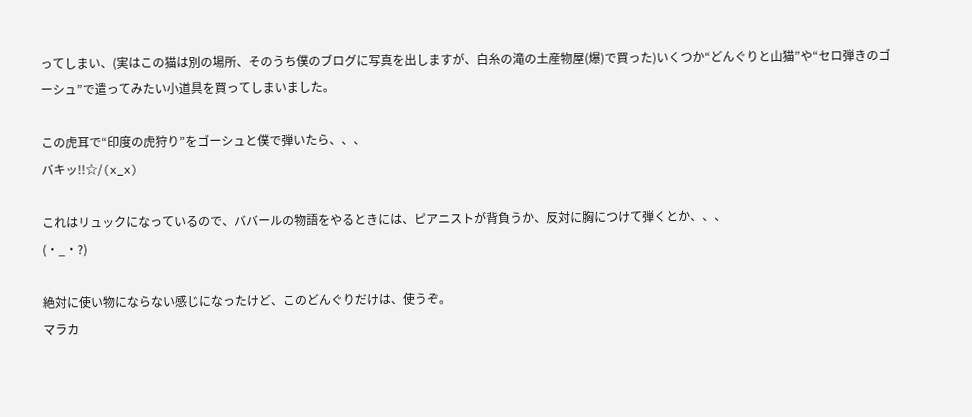ってしまい、(実はこの猫は別の場所、そのうち僕のブログに写真を出しますが、白糸の滝の土産物屋(爆)で買った)いくつか“どんぐりと山猫”や“セロ弾きのゴーシュ”で遣ってみたい小道具を買ってしまいました。

この虎耳で“印度の虎狩り”をゴーシュと僕で弾いたら、、、
バキッ!!☆/(x_x)

これはリュックになっているので、ババールの物語をやるときには、ピアニストが背負うか、反対に胸につけて弾くとか、、、
(・_・?)

絶対に使い物にならない感じになったけど、このどんぐりだけは、使うぞ。
マラカ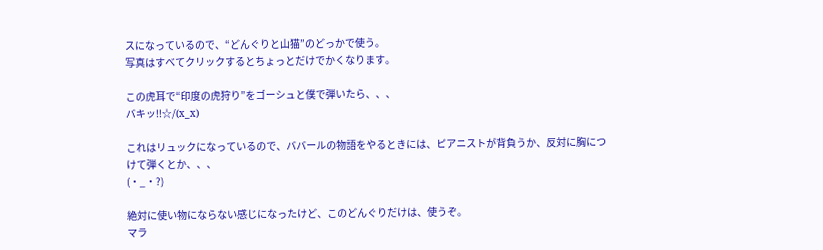スになっているので、“どんぐりと山猫”のどっかで使う。
写真はすべてクリックするとちょっとだけでかくなります。

この虎耳で“印度の虎狩り”をゴーシュと僕で弾いたら、、、
バキッ!!☆/(x_x)

これはリュックになっているので、ババールの物語をやるときには、ピアニストが背負うか、反対に胸につけて弾くとか、、、
(・_・?)

絶対に使い物にならない感じになったけど、このどんぐりだけは、使うぞ。
マラ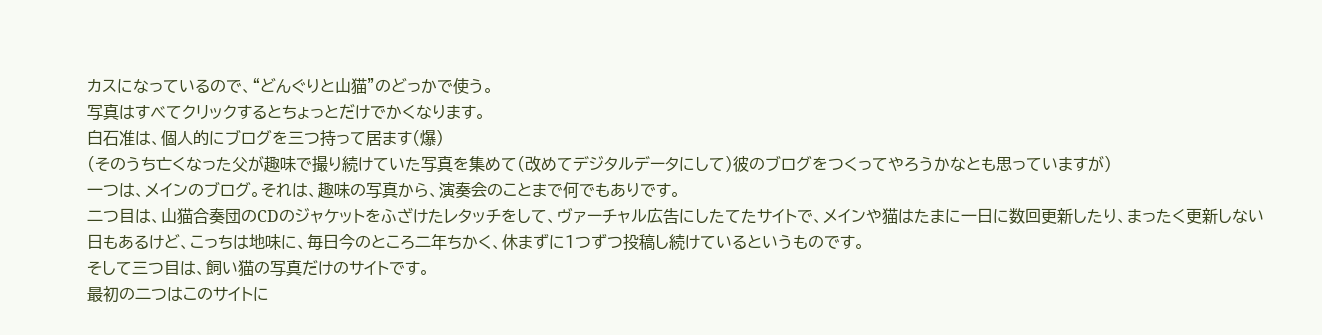カスになっているので、“どんぐりと山猫”のどっかで使う。
写真はすべてクリックするとちょっとだけでかくなります。
白石准は、個人的にブログを三つ持って居ます(爆)
(そのうち亡くなった父が趣味で撮り続けていた写真を集めて(改めてデジタルデータにして)彼のブログをつくってやろうかなとも思っていますが)
一つは、メインのブログ。それは、趣味の写真から、演奏会のことまで何でもありです。
二つ目は、山猫合奏団のCDのジャケットをふざけたレタッチをして、ヴァーチャル広告にしたてたサイトで、メインや猫はたまに一日に数回更新したり、まったく更新しない日もあるけど、こっちは地味に、毎日今のところ二年ちかく、休まずに1つずつ投稿し続けているというものです。
そして三つ目は、飼い猫の写真だけのサイトです。
最初の二つはこのサイトに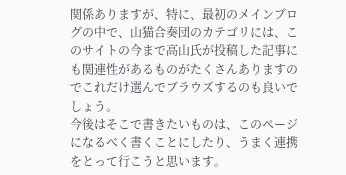関係ありますが、特に、最初のメインブログの中で、山猫合奏団のカテゴリには、このサイトの今まで高山氏が投稿した記事にも関連性があるものがたくさんありますのでこれだけ選んでブラウズするのも良いでしょう。
今後はそこで書きたいものは、このページになるべく書くことにしたり、うまく連携をとって行こうと思います。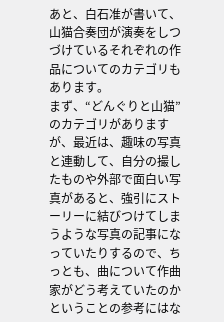あと、白石准が書いて、山猫合奏団が演奏をしつづけているそれぞれの作品についてのカテゴリもあります。
まず、“どんぐりと山猫”のカテゴリがありますが、最近は、趣味の写真と連動して、自分の撮したものや外部で面白い写真があると、強引にストーリーに結びつけてしまうような写真の記事になっていたりするので、ちっとも、曲について作曲家がどう考えていたのかということの参考にはな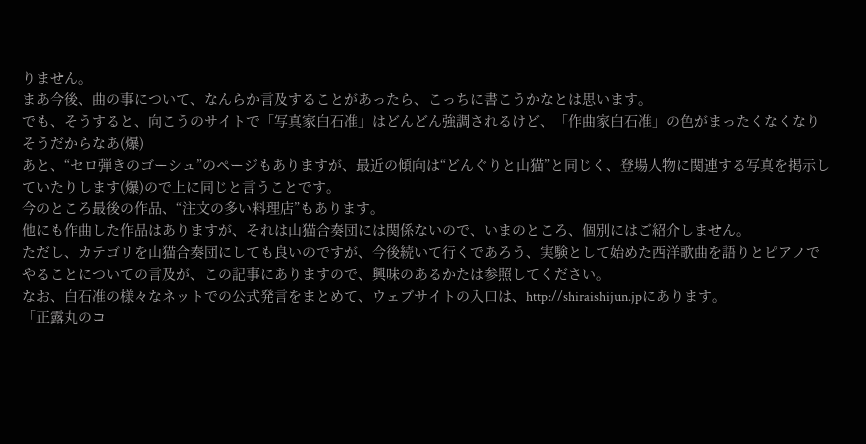りません。
まあ今後、曲の事について、なんらか言及することがあったら、こっちに書こうかなとは思います。
でも、そうすると、向こうのサイトで「写真家白石准」はどんどん強調されるけど、「作曲家白石准」の色がまったくなくなりそうだからなあ(爆)
あと、“セロ弾きのゴーシュ”のページもありますが、最近の傾向は“どんぐりと山猫”と同じく、登場人物に関連する写真を掲示していたりします(爆)ので上に同じと言うことです。
今のところ最後の作品、“注文の多い料理店”もあります。
他にも作曲した作品はありますが、それは山猫合奏団には関係ないので、いまのところ、個別にはご紹介しません。
ただし、カテゴリを山猫合奏団にしても良いのですが、今後続いて行くであろう、実験として始めた西洋歌曲を語りとピアノでやることについての言及が、この記事にありますので、興味のあるかたは参照してください。
なお、白石准の様々なネットでの公式発言をまとめて、ウェブサイトの入口は、http://shiraishijun.jpにあります。
「正露丸のコ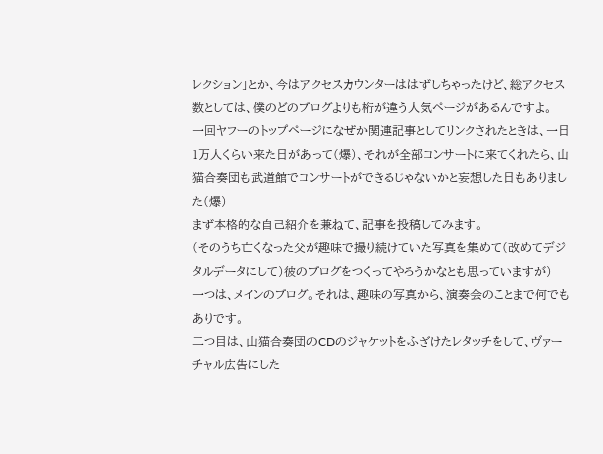レクション」とか、今はアクセスカウンターははずしちゃったけど、総アクセス数としては、僕のどのブログよりも桁が違う人気ページがあるんですよ。
一回ヤフーのトップページになぜか関連記事としてリンクされたときは、一日1万人くらい来た日があって(爆)、それが全部コンサートに来てくれたら、山猫合奏団も武道館でコンサートができるじゃないかと妄想した日もありました(爆)
まず本格的な自己紹介を兼ねて、記事を投稿してみます。
(そのうち亡くなった父が趣味で撮り続けていた写真を集めて(改めてデジタルデータにして)彼のブログをつくってやろうかなとも思っていますが)
一つは、メインのブログ。それは、趣味の写真から、演奏会のことまで何でもありです。
二つ目は、山猫合奏団のCDのジャケットをふざけたレタッチをして、ヴァーチャル広告にした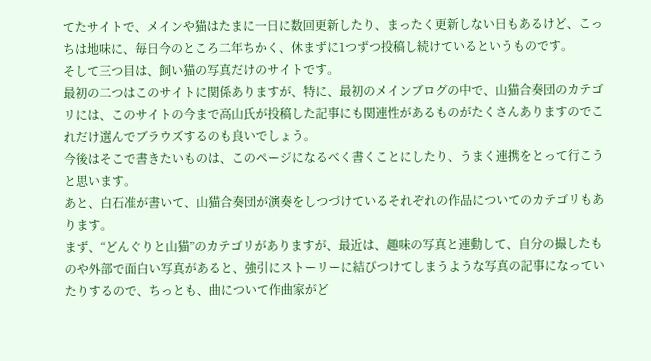てたサイトで、メインや猫はたまに一日に数回更新したり、まったく更新しない日もあるけど、こっちは地味に、毎日今のところ二年ちかく、休まずに1つずつ投稿し続けているというものです。
そして三つ目は、飼い猫の写真だけのサイトです。
最初の二つはこのサイトに関係ありますが、特に、最初のメインブログの中で、山猫合奏団のカテゴリには、このサイトの今まで高山氏が投稿した記事にも関連性があるものがたくさんありますのでこれだけ選んでブラウズするのも良いでしょう。
今後はそこで書きたいものは、このページになるべく書くことにしたり、うまく連携をとって行こうと思います。
あと、白石准が書いて、山猫合奏団が演奏をしつづけているそれぞれの作品についてのカテゴリもあります。
まず、“どんぐりと山猫”のカテゴリがありますが、最近は、趣味の写真と連動して、自分の撮したものや外部で面白い写真があると、強引にストーリーに結びつけてしまうような写真の記事になっていたりするので、ちっとも、曲について作曲家がど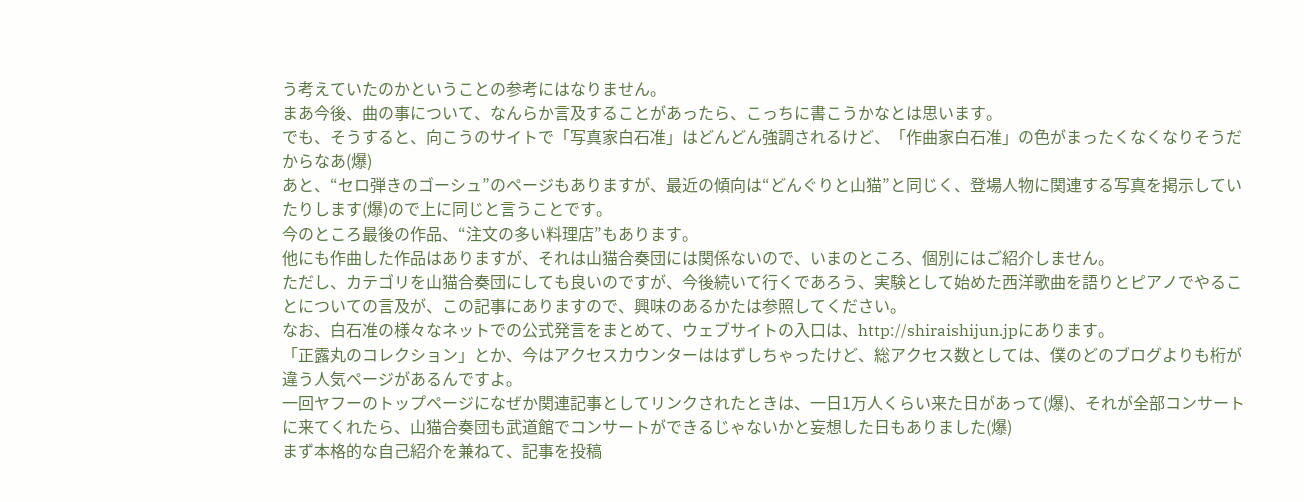う考えていたのかということの参考にはなりません。
まあ今後、曲の事について、なんらか言及することがあったら、こっちに書こうかなとは思います。
でも、そうすると、向こうのサイトで「写真家白石准」はどんどん強調されるけど、「作曲家白石准」の色がまったくなくなりそうだからなあ(爆)
あと、“セロ弾きのゴーシュ”のページもありますが、最近の傾向は“どんぐりと山猫”と同じく、登場人物に関連する写真を掲示していたりします(爆)ので上に同じと言うことです。
今のところ最後の作品、“注文の多い料理店”もあります。
他にも作曲した作品はありますが、それは山猫合奏団には関係ないので、いまのところ、個別にはご紹介しません。
ただし、カテゴリを山猫合奏団にしても良いのですが、今後続いて行くであろう、実験として始めた西洋歌曲を語りとピアノでやることについての言及が、この記事にありますので、興味のあるかたは参照してください。
なお、白石准の様々なネットでの公式発言をまとめて、ウェブサイトの入口は、http://shiraishijun.jpにあります。
「正露丸のコレクション」とか、今はアクセスカウンターははずしちゃったけど、総アクセス数としては、僕のどのブログよりも桁が違う人気ページがあるんですよ。
一回ヤフーのトップページになぜか関連記事としてリンクされたときは、一日1万人くらい来た日があって(爆)、それが全部コンサートに来てくれたら、山猫合奏団も武道館でコンサートができるじゃないかと妄想した日もありました(爆)
まず本格的な自己紹介を兼ねて、記事を投稿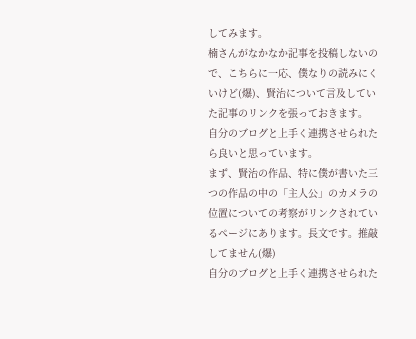してみます。
楠さんがなかなか記事を投稿しないので、こちらに一応、僕なりの読みにくいけど(爆)、賢治について言及していた記事のリンクを張っておきます。
自分のブログと上手く連携させられたら良いと思っています。
まず、賢治の作品、特に僕が書いた三つの作品の中の「主人公」のカメラの位置についての考察がリンクされているページにあります。長文です。推敲してません(爆)
自分のブログと上手く連携させられた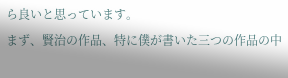ら良いと思っています。
まず、賢治の作品、特に僕が書いた三つの作品の中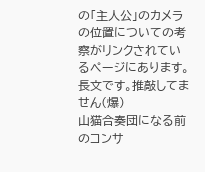の「主人公」のカメラの位置についての考察がリンクされているページにあります。長文です。推敲してません(爆)
山猫合奏団になる前のコンサ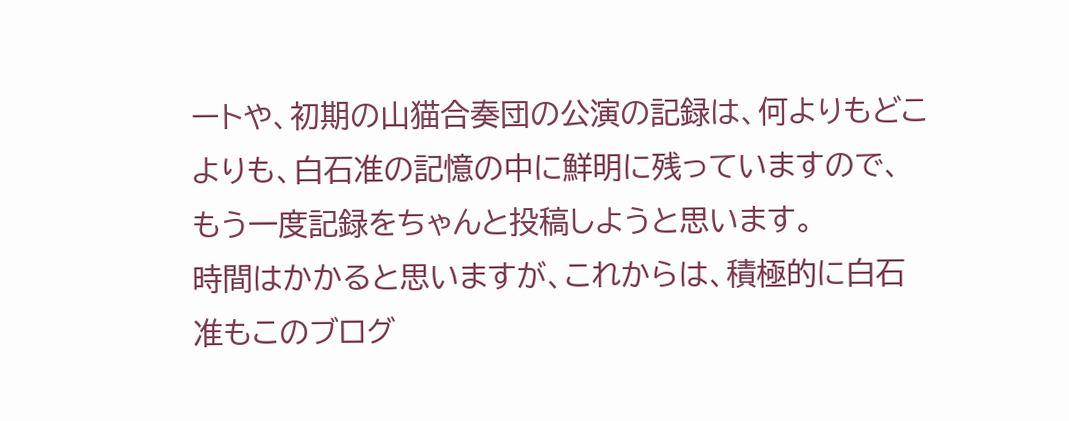ートや、初期の山猫合奏団の公演の記録は、何よりもどこよりも、白石准の記憶の中に鮮明に残っていますので、もう一度記録をちゃんと投稿しようと思います。
時間はかかると思いますが、これからは、積極的に白石准もこのブログ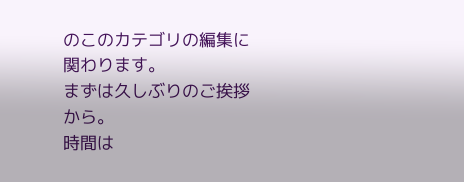のこのカテゴリの編集に関わります。
まずは久しぶりのご挨拶から。
時間は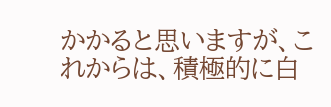かかると思いますが、これからは、積極的に白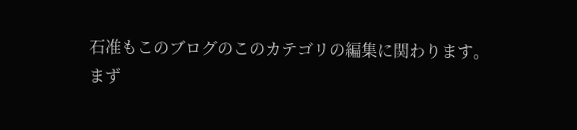石准もこのブログのこのカテゴリの編集に関わります。
まず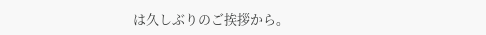は久しぶりのご挨拶から。